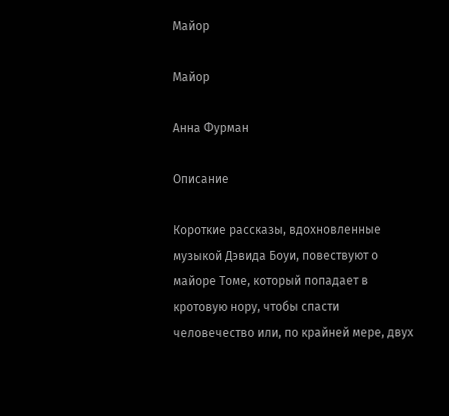Майор

Майор

Анна Фурман

Описание

Короткие рассказы, вдохновленные музыкой Дэвида Боуи, повествуют о майоре Томе, который попадает в кротовую нору, чтобы спасти человечество или, по крайней мере, двух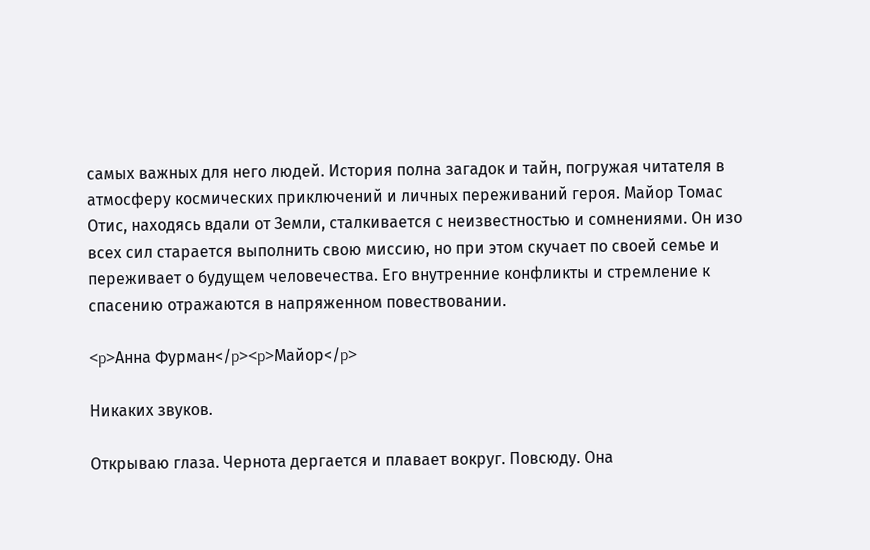самых важных для него людей. История полна загадок и тайн, погружая читателя в атмосферу космических приключений и личных переживаний героя. Майор Томас Отис, находясь вдали от Земли, сталкивается с неизвестностью и сомнениями. Он изо всех сил старается выполнить свою миссию, но при этом скучает по своей семье и переживает о будущем человечества. Его внутренние конфликты и стремление к спасению отражаются в напряженном повествовании.

<p>Анна Фурман</p><p>Майор</p>

Никаких звуков.

Открываю глаза. Чернота дергается и плавает вокруг. Повсюду. Она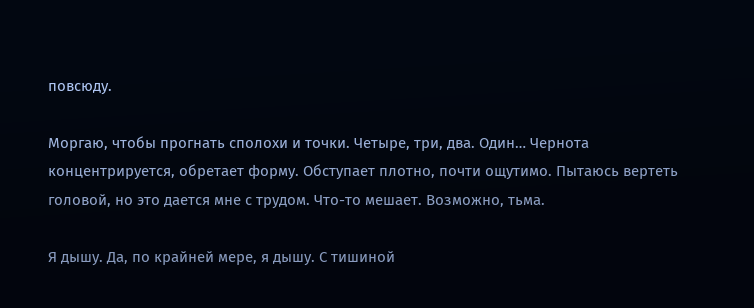повсюду.

Моргаю, чтобы прогнать сполохи и точки. Четыре, три, два. Один… Чернота концентрируется, обретает форму. Обступает плотно, почти ощутимо. Пытаюсь вертеть головой, но это дается мне с трудом. Что-то мешает. Возможно, тьма.

Я дышу. Да, по крайней мере, я дышу. С тишиной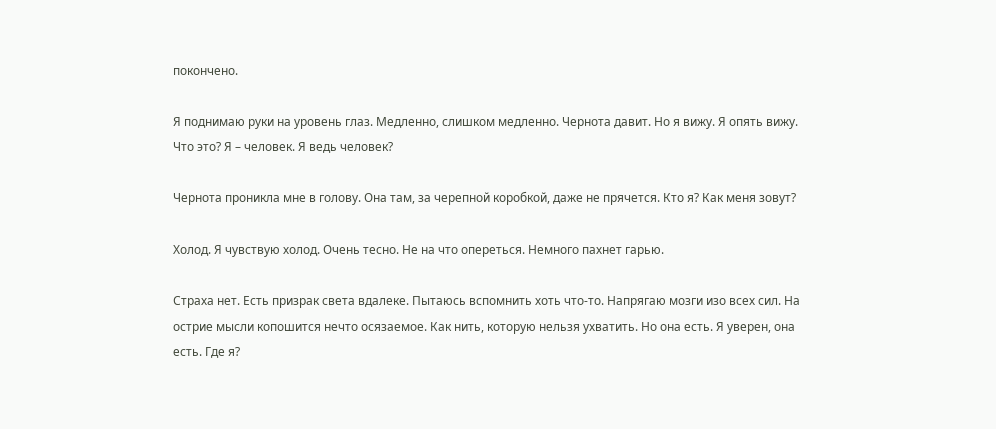покончено.

Я поднимаю руки на уровень глаз. Медленно, слишком медленно. Чернота давит. Но я вижу. Я опять вижу. Что это? Я – человек. Я ведь человек?

Чернота проникла мне в голову. Она там, за черепной коробкой, даже не прячется. Кто я? Как меня зовут?

Холод. Я чувствую холод. Очень тесно. Не на что опереться. Немного пахнет гарью.

Страха нет. Есть призрак света вдалеке. Пытаюсь вспомнить хоть что-то. Напрягаю мозги изо всех сил. На острие мысли копошится нечто осязаемое. Как нить, которую нельзя ухватить. Но она есть. Я уверен, она есть. Где я?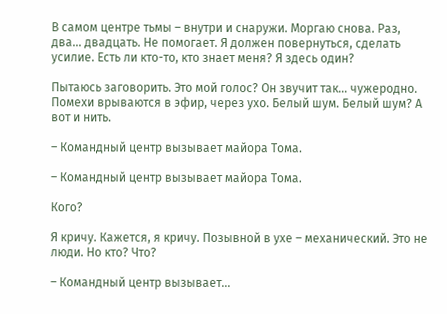В самом центре тьмы – внутри и снаружи. Моргаю снова. Раз, два… двадцать. Не помогает. Я должен повернуться, сделать усилие. Есть ли кто-то, кто знает меня? Я здесь один?

Пытаюсь заговорить. Это мой голос? Он звучит так… чужеродно. Помехи врываются в эфир, через ухо. Белый шум. Белый шум? А вот и нить.

– Командный центр вызывает майора Тома.

– Командный центр вызывает майора Тома.

Кого?

Я кричу. Кажется, я кричу. Позывной в ухе – механический. Это не люди. Но кто? Что?

– Командный центр вызывает…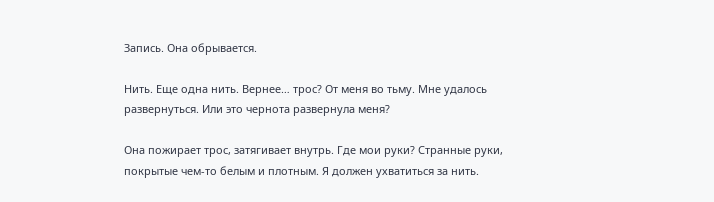Запись. Она обрывается.

Нить. Еще одна нить. Вернее… трос? От меня во тьму. Мне удалось развернуться. Или это чернота развернула меня?

Она пожирает трос, затягивает внутрь. Где мои руки? Странные руки, покрытые чем-то белым и плотным. Я должен ухватиться за нить.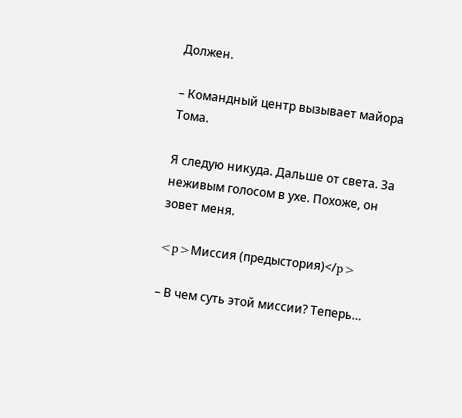Должен.

– Командный центр вызывает майора Тома.

Я следую никуда. Дальше от света. За неживым голосом в ухе. Похоже, он зовет меня.

<p>Миссия (предыстория)</p>

– В чем суть этой миссии? Теперь…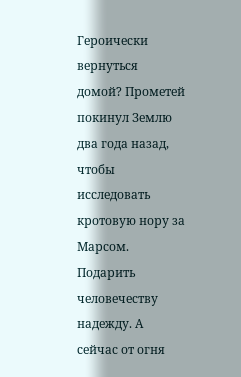Героически вернуться домой? Прометей  покинул Землю два года назад, чтобы исследовать кротовую нору за Марсом.  Подарить человечеству надежду. А сейчас от огня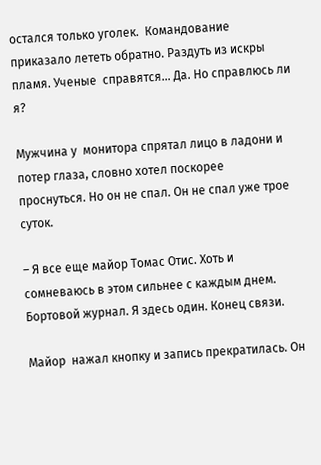остался только уголек.  Командование приказало лететь обратно. Раздуть из искры пламя. Ученые  справятся… Да. Но справлюсь ли я?

Мужчина у  монитора спрятал лицо в ладони и потер глаза, словно хотел поскорее  проснуться. Но он не спал. Он не спал уже трое суток.

– Я все еще майор Томас Отис. Хоть и сомневаюсь в этом сильнее с каждым днем. Бортовой журнал. Я здесь один. Конец связи.

Майор  нажал кнопку и запись прекратилась. Он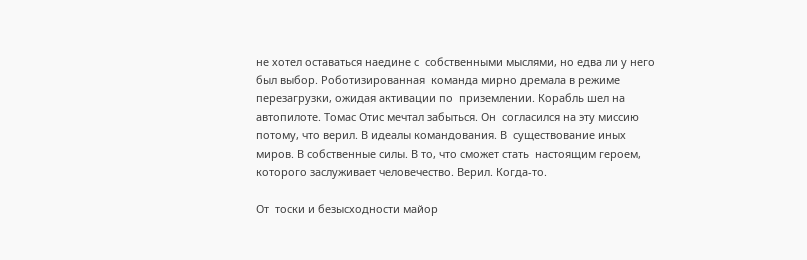не хотел оставаться наедине с  собственными мыслями, но едва ли у него был выбор. Роботизированная  команда мирно дремала в режиме перезагрузки, ожидая активации по  приземлении. Корабль шел на автопилоте. Томас Отис мечтал забыться. Он  согласился на эту миссию потому, что верил. В идеалы командования. В  существование иных миров. В собственные силы. В то, что сможет стать  настоящим героем, которого заслуживает человечество. Верил. Когда-то.

От  тоски и безысходности майор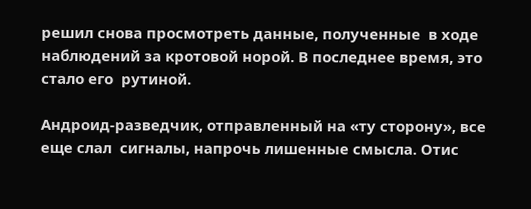решил снова просмотреть данные, полученные  в ходе наблюдений за кротовой норой. В последнее время, это стало его  рутиной.

Андроид-разведчик, отправленный на «ту сторону», все еще слал  сигналы, напрочь лишенные смысла. Отис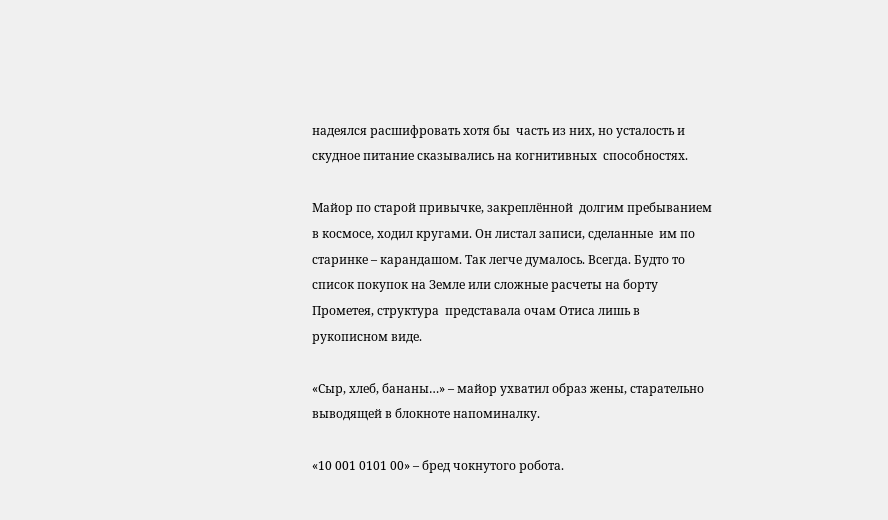надеялся расшифровать хотя бы  часть из них, но усталость и скудное питание сказывались на когнитивных  способностях.

Майор по старой привычке, закреплённой  долгим пребыванием в космосе, ходил кругами. Он листал записи, сделанные  им по старинке – карандашом. Так легче думалось. Всегда. Будто то  список покупок на Земле или сложные расчеты на борту Прометея, структура  представала очам Отиса лишь в рукописном виде.

«Сыр, хлеб, бананы…» – майор ухватил образ жены, старательно выводящей в блокноте напоминалку.

«10 001 0101 00» – бред чокнутого робота.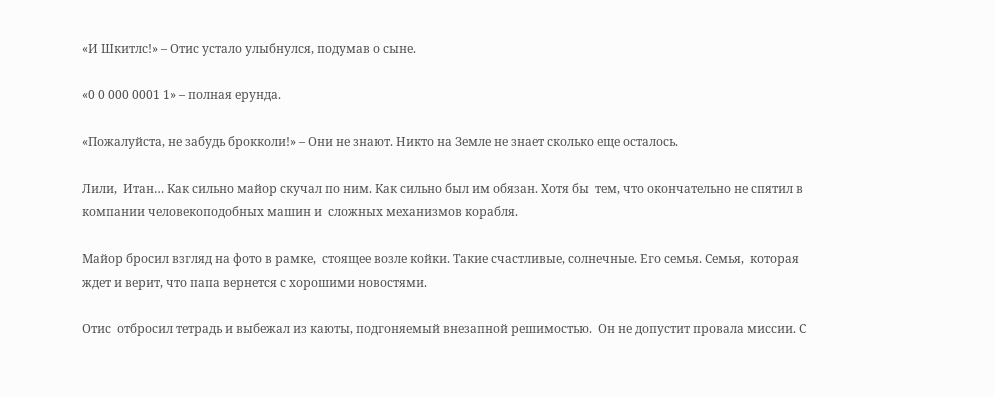«И Шкитлс!» – Отис устало улыбнулся, подумав о сыне.

«0 0 000 0001 1» – полная ерунда.

«Пожалуйста, не забудь брокколи!» – Они не знают. Никто на Земле не знает сколько еще осталось.

Лили,  Итан… Как сильно майор скучал по ним. Как сильно был им обязан. Хотя бы  тем, что окончательно не спятил в компании человекоподобных машин и  сложных механизмов корабля.

Майор бросил взгляд на фото в рамке,  стоящее возле койки. Такие счастливые, солнечные. Его семья. Семья,  которая ждет и верит, что папа вернется с хорошими новостями.

Отис  отбросил тетрадь и выбежал из каюты, подгоняемый внезапной решимостью.  Он не допустит провала миссии. С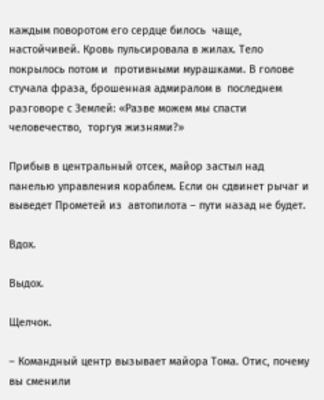каждым поворотом его сердце билось  чаще, настойчивей. Кровь пульсировала в жилах. Тело покрылось потом и  противными мурашками. В голове стучала фраза, брошенная адмиралом в  последнем разговоре с Землей: «Разве можем мы спасти человечество,  торгуя жизнями?»

Прибыв в центральный отсек, майор застыл над  панелью управления кораблем. Если он сдвинет рычаг и выведет Прометей из  автопилота – пути назад не будет.

Вдох.

Выдох.

Щелчок.

– Командный центр вызывает майора Тома. Отис, почему вы сменили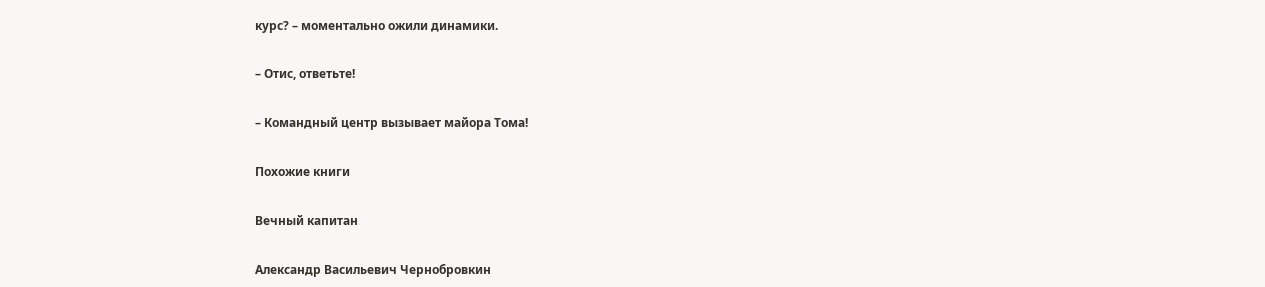курс? – моментально ожили динамики.

– Отис, ответьте!

– Командный центр вызывает майора Тома!

Похожие книги

Вечный капитан

Александр Васильевич Чернобровкин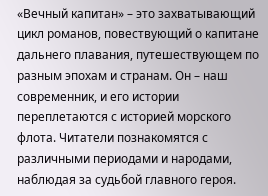«Вечный капитан» – это захватывающий цикл романов, повествующий о капитане дальнего плавания, путешествующем по разным эпохам и странам. Он – наш современник, и его истории переплетаются с историей морского флота. Читатели познакомятся с различными периодами и народами, наблюдая за судьбой главного героя.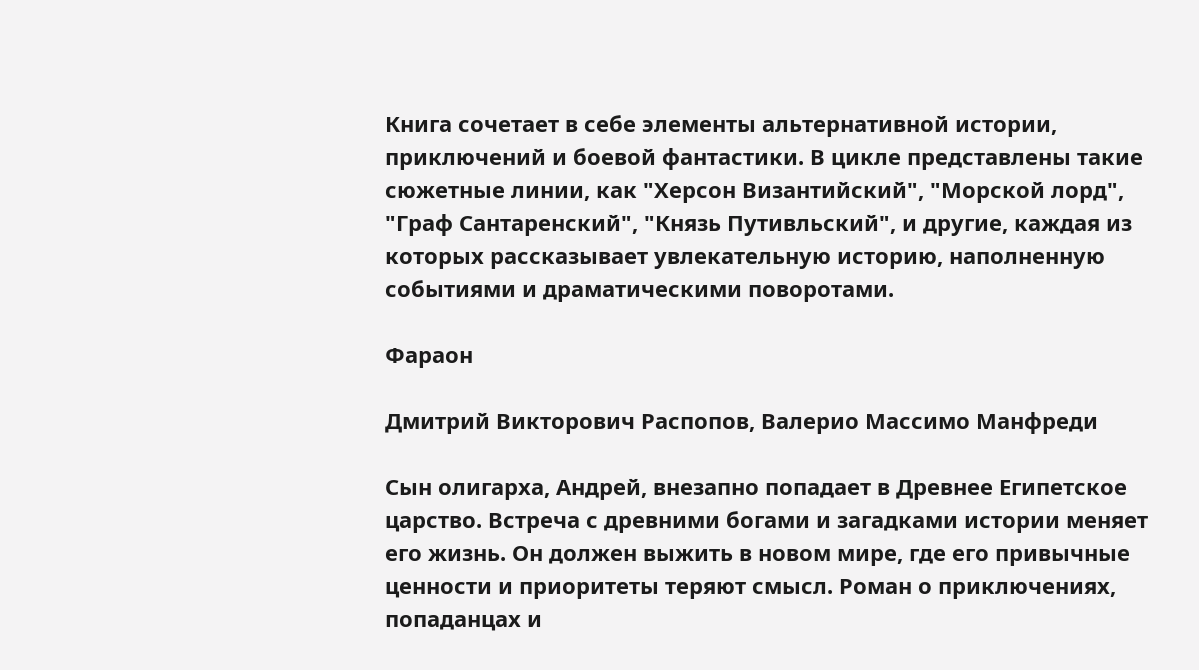Книга сочетает в себе элементы альтернативной истории, приключений и боевой фантастики. В цикле представлены такие сюжетные линии, как "Херсон Византийский", "Морской лорд", "Граф Сантаренский", "Князь Путивльский", и другие, каждая из которых рассказывает увлекательную историю, наполненную событиями и драматическими поворотами.

Фараон

Дмитрий Викторович Распопов, Валерио Массимо Манфреди

Сын олигарха, Андрей, внезапно попадает в Древнее Египетское царство. Встреча с древними богами и загадками истории меняет его жизнь. Он должен выжить в новом мире, где его привычные ценности и приоритеты теряют смысл. Роман о приключениях, попаданцах и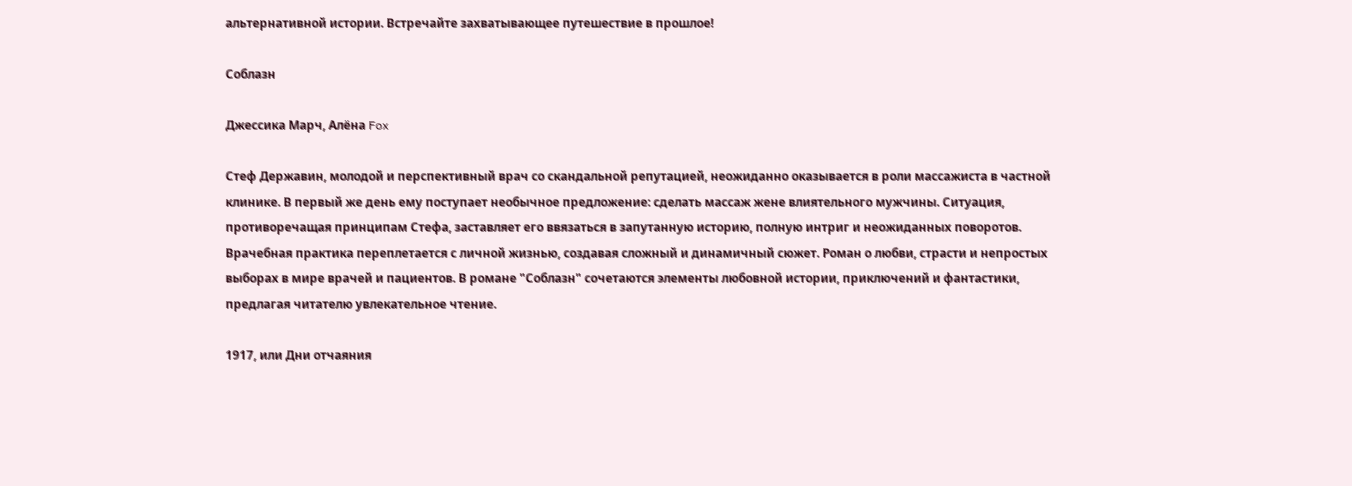альтернативной истории. Встречайте захватывающее путешествие в прошлое!

Соблазн

Джессика Марч, Алёна Fox

Стеф Державин, молодой и перспективный врач со скандальной репутацией, неожиданно оказывается в роли массажиста в частной клинике. В первый же день ему поступает необычное предложение: сделать массаж жене влиятельного мужчины. Ситуация, противоречащая принципам Стефа, заставляет его ввязаться в запутанную историю, полную интриг и неожиданных поворотов. Врачебная практика переплетается с личной жизнью, создавая сложный и динамичный сюжет. Роман о любви, страсти и непростых выборах в мире врачей и пациентов. В романе "Соблазн" сочетаются элементы любовной истории, приключений и фантастики, предлагая читателю увлекательное чтение.

1917, или Дни отчаяния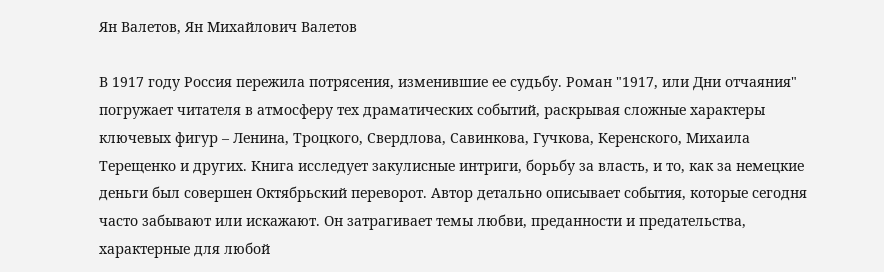Ян Валетов, Ян Михайлович Валетов

В 1917 году Россия пережила потрясения, изменившие ее судьбу. Роман "1917, или Дни отчаяния" погружает читателя в атмосферу тех драматических событий, раскрывая сложные характеры ключевых фигур – Ленина, Троцкого, Свердлова, Савинкова, Гучкова, Керенского, Михаила Терещенко и других. Книга исследует закулисные интриги, борьбу за власть, и то, как за немецкие деньги был совершен Октябрьский переворот. Автор детально описывает события, которые сегодня часто забывают или искажают. Он затрагивает темы любви, преданности и предательства, характерные для любой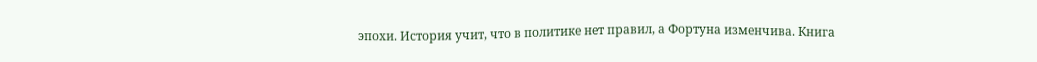эпохи. История учит, что в политике нет правил, а Фортуна изменчива. Книга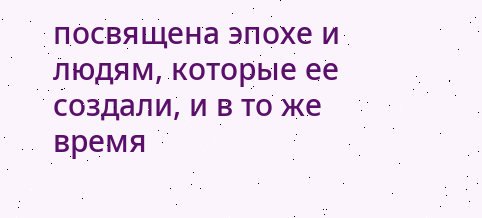посвящена эпохе и людям, которые ее создали, и в то же время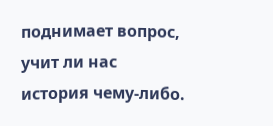поднимает вопрос, учит ли нас история чему-либо.